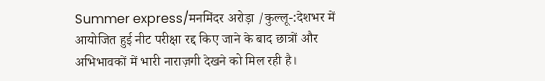Summer express/मनमिंदर अरोड़ा /कुल्लू-:देशभर में आयोजित हुई नीट परीक्षा रद्द किए जाने के बाद छात्रों और अभिभावकों में भारी नाराज़गी देखने को मिल रही है।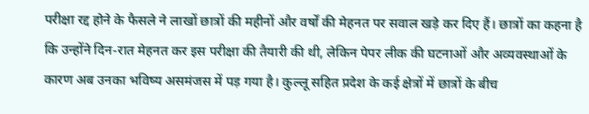परीक्षा रद्द होने के फैसले ने लाखों छात्रों की महीनों और वर्षों की मेहनत पर सवाल खड़े कर दिए हैं। छात्रों का कहना है कि उन्होंने दिन-रात मेहनत कर इस परीक्षा की तैयारी की थी, लेकिन पेपर लीक की घटनाओं और अव्यवस्थाओं के कारण अब उनका भविष्य असमंजस में पड़ गया है। कुल्लू सहित प्रदेश के कई क्षेत्रों में छात्रों के बीच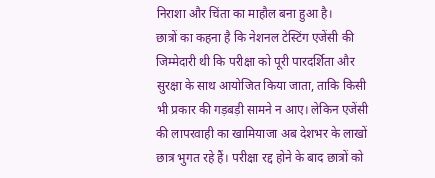निराशा और चिंता का माहौल बना हुआ है।
छात्रों का कहना है कि नेशनल टेस्टिंग एजेंसी की जिम्मेदारी थी कि परीक्षा को पूरी पारदर्शिता और सुरक्षा के साथ आयोजित किया जाता, ताकि किसी भी प्रकार की गड़बड़ी सामने न आए। लेकिन एजेंसी की लापरवाही का खामियाजा अब देशभर के लाखों छात्र भुगत रहे हैं। परीक्षा रद्द होने के बाद छात्रों को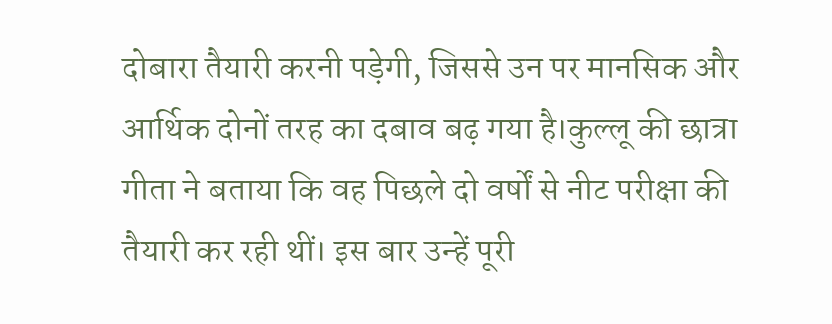दोबारा तैयारी करनी पड़ेगी, जिससे उन पर मानसिक और आर्थिक दोनों तरह का दबाव बढ़ गया है।कुल्लू की छात्रा गीता ने बताया कि वह पिछले दो वर्षों से नीट परीक्षा की तैयारी कर रही थीं। इस बार उन्हें पूरी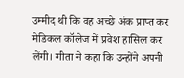उम्मीद थी कि वह अच्छे अंक प्राप्त कर मेडिकल कॉलेज में प्रवेश हासिल कर लेंगी। गीता ने कहा कि उन्होंने अपनी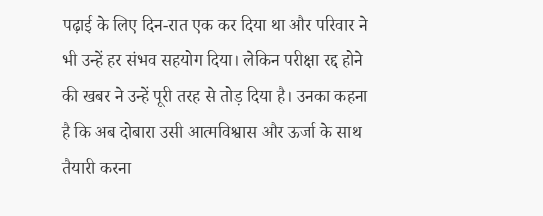पढ़ाई के लिए दिन-रात एक कर दिया था और परिवार ने भी उन्हें हर संभव सहयोग दिया। लेकिन परीक्षा रद्द होने की खबर ने उन्हें पूरी तरह से तोड़ दिया है। उनका कहना है कि अब दोबारा उसी आत्मविश्वास और ऊर्जा के साथ तैयारी करना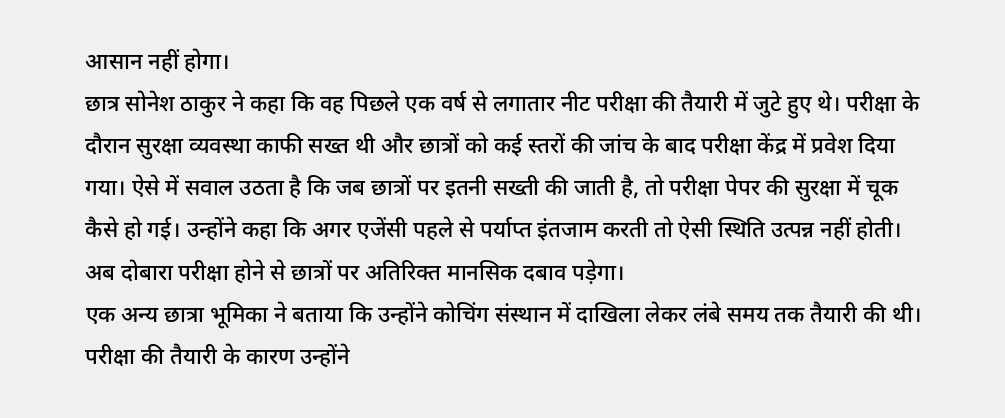आसान नहीं होगा।
छात्र सोनेश ठाकुर ने कहा कि वह पिछले एक वर्ष से लगातार नीट परीक्षा की तैयारी में जुटे हुए थे। परीक्षा के दौरान सुरक्षा व्यवस्था काफी सख्त थी और छात्रों को कई स्तरों की जांच के बाद परीक्षा केंद्र में प्रवेश दिया गया। ऐसे में सवाल उठता है कि जब छात्रों पर इतनी सख्ती की जाती है, तो परीक्षा पेपर की सुरक्षा में चूक कैसे हो गई। उन्होंने कहा कि अगर एजेंसी पहले से पर्याप्त इंतजाम करती तो ऐसी स्थिति उत्पन्न नहीं होती। अब दोबारा परीक्षा होने से छात्रों पर अतिरिक्त मानसिक दबाव पड़ेगा।
एक अन्य छात्रा भूमिका ने बताया कि उन्होंने कोचिंग संस्थान में दाखिला लेकर लंबे समय तक तैयारी की थी। परीक्षा की तैयारी के कारण उन्होंने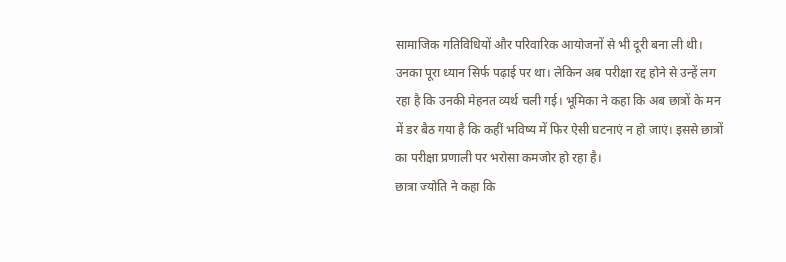सामाजिक गतिविधियों और परिवारिक आयोजनों से भी दूरी बना ली थी। उनका पूरा ध्यान सिर्फ पढ़ाई पर था। लेकिन अब परीक्षा रद्द होने से उन्हें लग रहा है कि उनकी मेहनत व्यर्थ चली गई। भूमिका ने कहा कि अब छात्रों के मन में डर बैठ गया है कि कहीं भविष्य में फिर ऐसी घटनाएं न हो जाएं। इससे छात्रों का परीक्षा प्रणाली पर भरोसा कमजोर हो रहा है।
छात्रा ज्योति ने कहा कि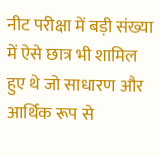नीट परीक्षा में बड़ी संख्या में ऐसे छात्र भी शामिल हुए थे जो साधारण और आर्थिक रूप से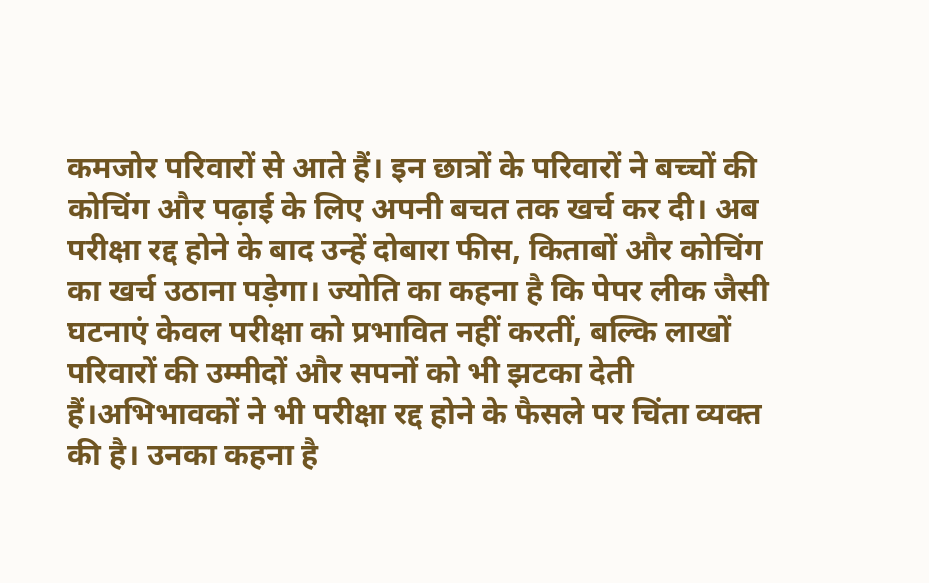कमजोर परिवारों से आते हैं। इन छात्रों के परिवारों ने बच्चों की कोचिंग और पढ़ाई के लिए अपनी बचत तक खर्च कर दी। अब परीक्षा रद्द होने के बाद उन्हें दोबारा फीस, किताबों और कोचिंग का खर्च उठाना पड़ेगा। ज्योति का कहना है कि पेपर लीक जैसी घटनाएं केवल परीक्षा को प्रभावित नहीं करतीं, बल्कि लाखों परिवारों की उम्मीदों और सपनों को भी झटका देती हैं।अभिभावकों ने भी परीक्षा रद्द होने के फैसले पर चिंता व्यक्त की है। उनका कहना है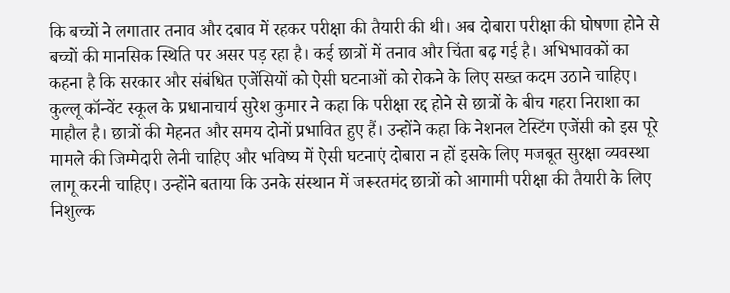कि बच्चों ने लगातार तनाव और दबाव में रहकर परीक्षा की तैयारी की थी। अब दोबारा परीक्षा की घोषणा होने से बच्चों की मानसिक स्थिति पर असर पड़ रहा है। कई छात्रों में तनाव और चिंता बढ़ गई है। अभिभावकों का कहना है कि सरकार और संबंधित एजेंसियों को ऐसी घटनाओं को रोकने के लिए सख्त कदम उठाने चाहिए।
कुल्लू कॉन्वेंट स्कूल के प्रधानाचार्य सुरेश कुमार ने कहा कि परीक्षा रद्द होने से छात्रों के बीच गहरा निराशा का माहौल है। छात्रों की मेहनत और समय दोनों प्रभावित हुए हैं। उन्होंने कहा कि नेशनल टेस्टिंग एजेंसी को इस पूरे मामले की जिम्मेदारी लेनी चाहिए और भविष्य में ऐसी घटनाएं दोबारा न हों इसके लिए मजबूत सुरक्षा व्यवस्था लागू करनी चाहिए। उन्होंने बताया कि उनके संस्थान में जरूरतमंद छात्रों को आगामी परीक्षा की तैयारी के लिए निशुल्क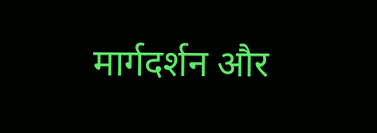मार्गदर्शन और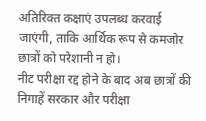अतिरिक्त कक्षाएं उपलब्ध करवाई जाएंगी, ताकि आर्थिक रूप से कमजोर छात्रों को परेशानी न हो।
नीट परीक्षा रद्द होने के बाद अब छात्रों की निगाहें सरकार और परीक्षा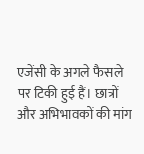एजेंसी के अगले फैसले पर टिकी हुई हैं। छात्रों और अभिभावकों की मांग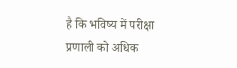है कि भविष्य में परीक्षा प्रणाली को अधिक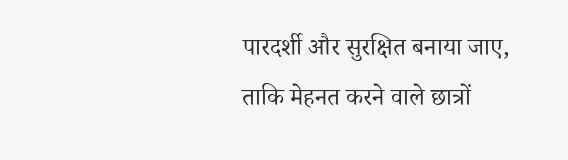पारदर्शी और सुरक्षित बनाया जाए, ताकि मेहनत करने वाले छात्रों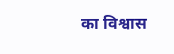का विश्वास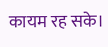कायम रह सके।